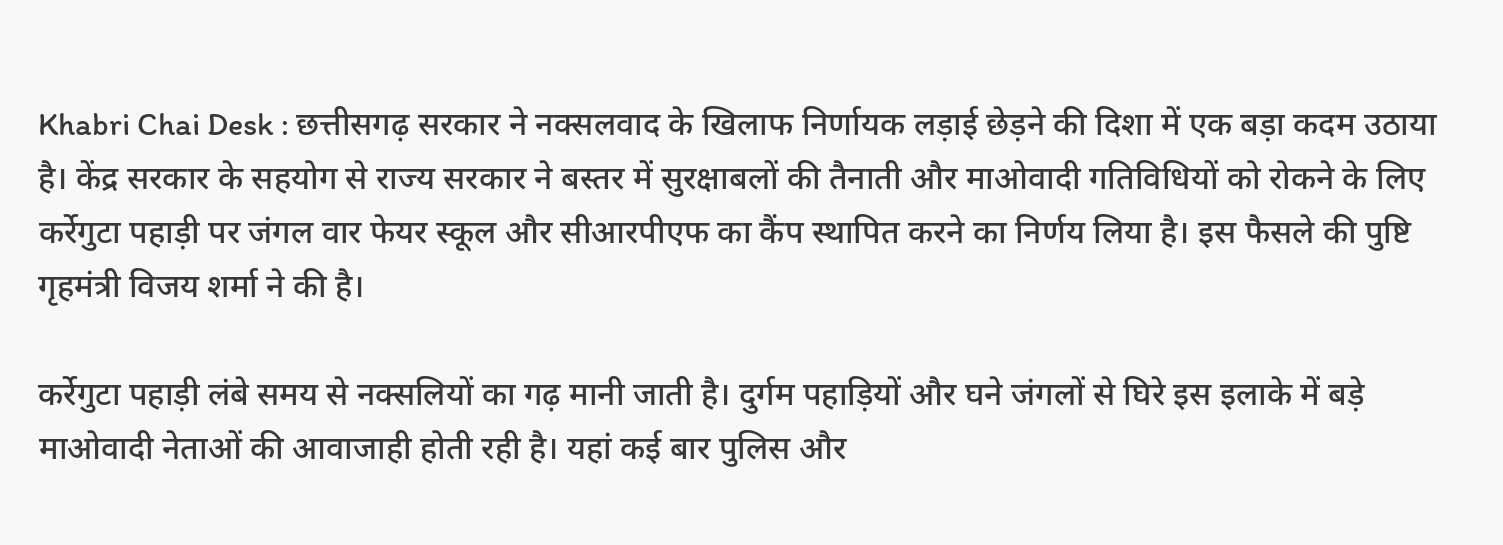Khabri Chai Desk : छत्तीसगढ़ सरकार ने नक्सलवाद के खिलाफ निर्णायक लड़ाई छेड़ने की दिशा में एक बड़ा कदम उठाया है। केंद्र सरकार के सहयोग से राज्य सरकार ने बस्तर में सुरक्षाबलों की तैनाती और माओवादी गतिविधियों को रोकने के लिए कर्रेगुटा पहाड़ी पर जंगल वार फेयर स्कूल और सीआरपीएफ का कैंप स्थापित करने का निर्णय लिया है। इस फैसले की पुष्टि गृहमंत्री विजय शर्मा ने की है।

कर्रेगुटा पहाड़ी लंबे समय से नक्सलियों का गढ़ मानी जाती है। दुर्गम पहाड़ियों और घने जंगलों से घिरे इस इलाके में बड़े माओवादी नेताओं की आवाजाही होती रही है। यहां कई बार पुलिस और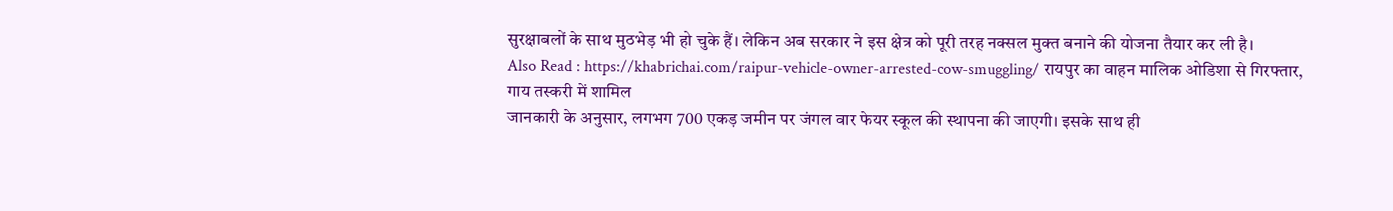सुरक्षाबलों के साथ मुठभेड़ भी हो चुके हैं। लेकिन अब सरकार ने इस क्षेत्र को पूरी तरह नक्सल मुक्त बनाने की योजना तैयार कर ली है।
Also Read : https://khabrichai.com/raipur-vehicle-owner-arrested-cow-smuggling/ रायपुर का वाहन मालिक ओडिशा से गिरफ्तार, गाय तस्करी में शामिल
जानकारी के अनुसार, लगभग 700 एकड़ जमीन पर जंगल वार फेयर स्कूल की स्थापना की जाएगी। इसके साथ ही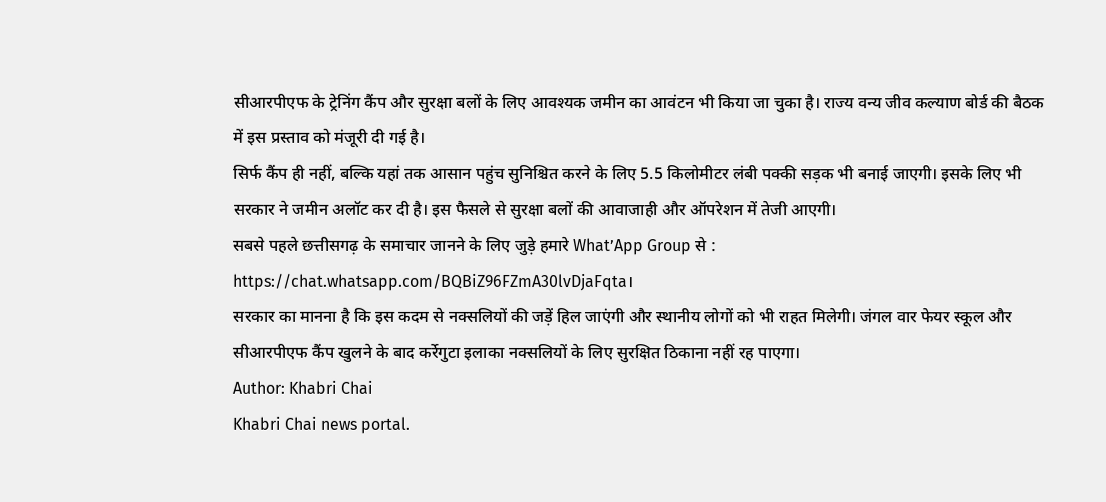सीआरपीएफ के ट्रेनिंग कैंप और सुरक्षा बलों के लिए आवश्यक जमीन का आवंटन भी किया जा चुका है। राज्य वन्य जीव कल्याण बोर्ड की बैठक में इस प्रस्ताव को मंजूरी दी गई है।
सिर्फ कैंप ही नहीं, बल्कि यहां तक आसान पहुंच सुनिश्चित करने के लिए 5.5 किलोमीटर लंबी पक्की सड़क भी बनाई जाएगी। इसके लिए भी सरकार ने जमीन अलॉट कर दी है। इस फैसले से सुरक्षा बलों की आवाजाही और ऑपरेशन में तेजी आएगी।
सबसे पहले छत्तीसगढ़ के समाचार जानने के लिए जुड़े हमारे What’App Group से : https://chat.whatsapp.com/BQBiZ96FZmA30lvDjaFqta।
सरकार का मानना है कि इस कदम से नक्सलियों की जड़ें हिल जाएंगी और स्थानीय लोगों को भी राहत मिलेगी। जंगल वार फेयर स्कूल और सीआरपीएफ कैंप खुलने के बाद कर्रेगुटा इलाका नक्सलियों के लिए सुरक्षित ठिकाना नहीं रह पाएगा।
Author: Khabri Chai
Khabri Chai news portal.